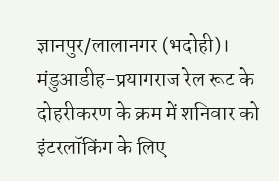ज्ञानपुर/लालानगर (भदोही)। मंडुआडीह-प्रयागराज रेल रूट के दोहरीकरण के क्रम में शनिवार को इंटरलॉकिंग के लिए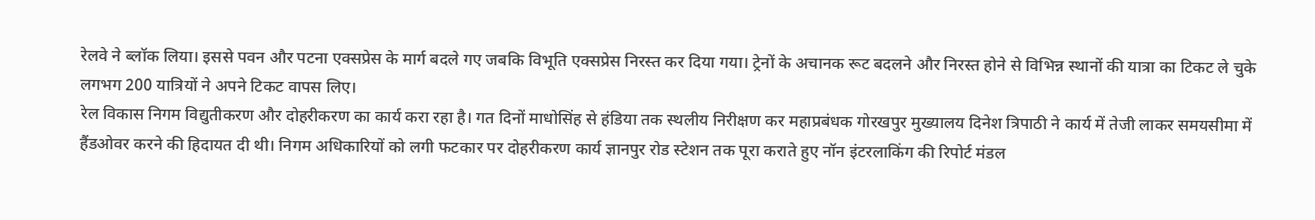रेलवे ने ब्लॉक लिया। इससे पवन और पटना एक्सप्रेस के मार्ग बदले गए जबकि विभूति एक्सप्रेस निरस्त कर दिया गया। ट्रेनों के अचानक रूट बदलने और निरस्त होने से विभिन्न स्थानों की यात्रा का टिकट ले चुके लगभग 200 यात्रियों ने अपने टिकट वापस लिए।
रेल विकास निगम विद्युतीकरण और दोहरीकरण का कार्य करा रहा है। गत दिनों माधोसिंह से हंडिया तक स्थलीय निरीक्षण कर महाप्रबंधक गोरखपुर मुख्यालय दिनेश त्रिपाठी ने कार्य में तेजी लाकर समयसीमा में हैंडओवर करने की हिदायत दी थी। निगम अधिकारियों को लगी फटकार पर दोहरीकरण कार्य ज्ञानपुर रोड स्टेशन तक पूरा कराते हुए नॉन इंटरलाकिंग की रिपोर्ट मंडल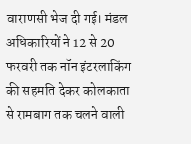वाराणसी भेज दी गई। मंडल अधिकारियों ने 12 से 20 फरवरी तक नॉन इंटरलाकिंग की सहमति देकर कोलकाता से रामबाग तक चलने वाली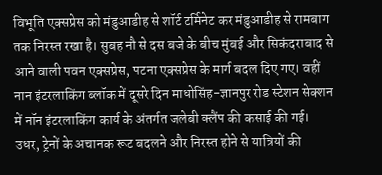विभूति एक्सप्रेस को मंडुआडीह से शॉर्ट टर्मिनेट कर मंडुआडीह से रामबाग तक निरस्त रखा है। सुबह नौ से दस बजे के बीच मुंबई और सिकंदराबाद से आने वाली पवन एक्सप्रेस, पटना एक्सप्रेस के मार्ग बदल दिए गए। वहीं नान इंटरलाकिंग ब्लॉक में दूसरे दिन माधोसिंह-ज्ञानपुर रोड स्टेशन सेक्शन में नॉन इंटरलाकिंग कार्य के अंतर्गत जलेबी क्लैंप की कसाई की गई।
उधर, ट्रेनों के अचानक रूट बदलने और निरस्त होने से यात्रियों की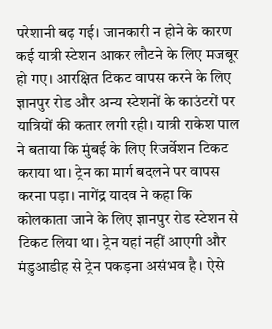परेशानी बढ़ गई। जानकारी न होने के कारण कई यात्री स्टेशन आकर लौटने के लिए मजबूर हो गए। आरक्षित टिकट वापस करने के लिए ज्ञानपुर रोड और अन्य स्टेशनों के काउंटरों पर यात्रियों की कतार लगी रही। यात्री राकेश पाल ने बताया कि मुंबई के लिए रिजर्वेशन टिकट कराया था। ट्रेन का मार्ग बदलने पर वापस करना पड़ा। नागेंद्र यादव ने कहा कि कोलकाता जाने के लिए ज्ञानपुर रोड स्टेशन से टिकट लिया था। ट्रेन यहां नहीं आएगी और मंडुआडीह से ट्रेन पकड़ना असंभव है। ऐसे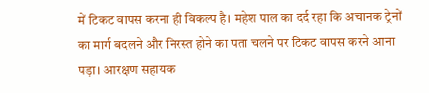में टिकट वापस करना ही विकल्प है। महेश पाल का दर्द रहा कि अचानक ट्रेनों का मार्ग बदलने और निरस्त होने का पता चलने पर टिकट वापस करने आना पड़ा। आरक्षण सहायक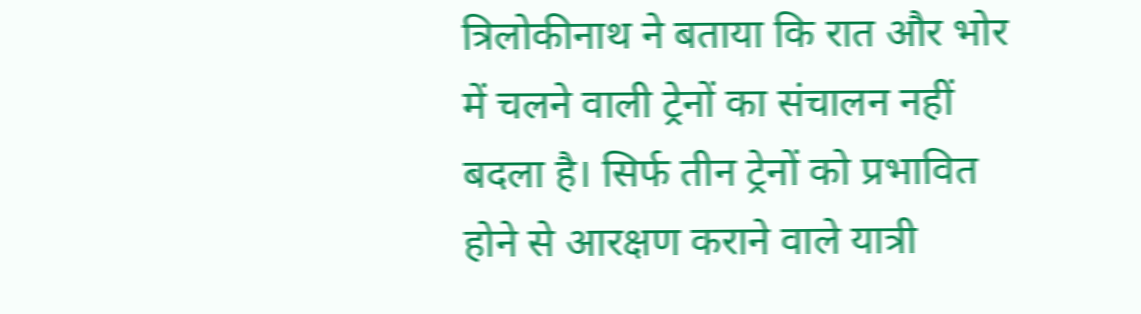त्रिलोकीनाथ ने बताया कि रात और भोर में चलने वाली ट्रेनों का संचालन नहीं बदला है। सिर्फ तीन ट्रेनों को प्रभावित होने से आरक्षण कराने वाले यात्री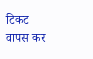टिकट वापस कर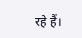रहे हैं।